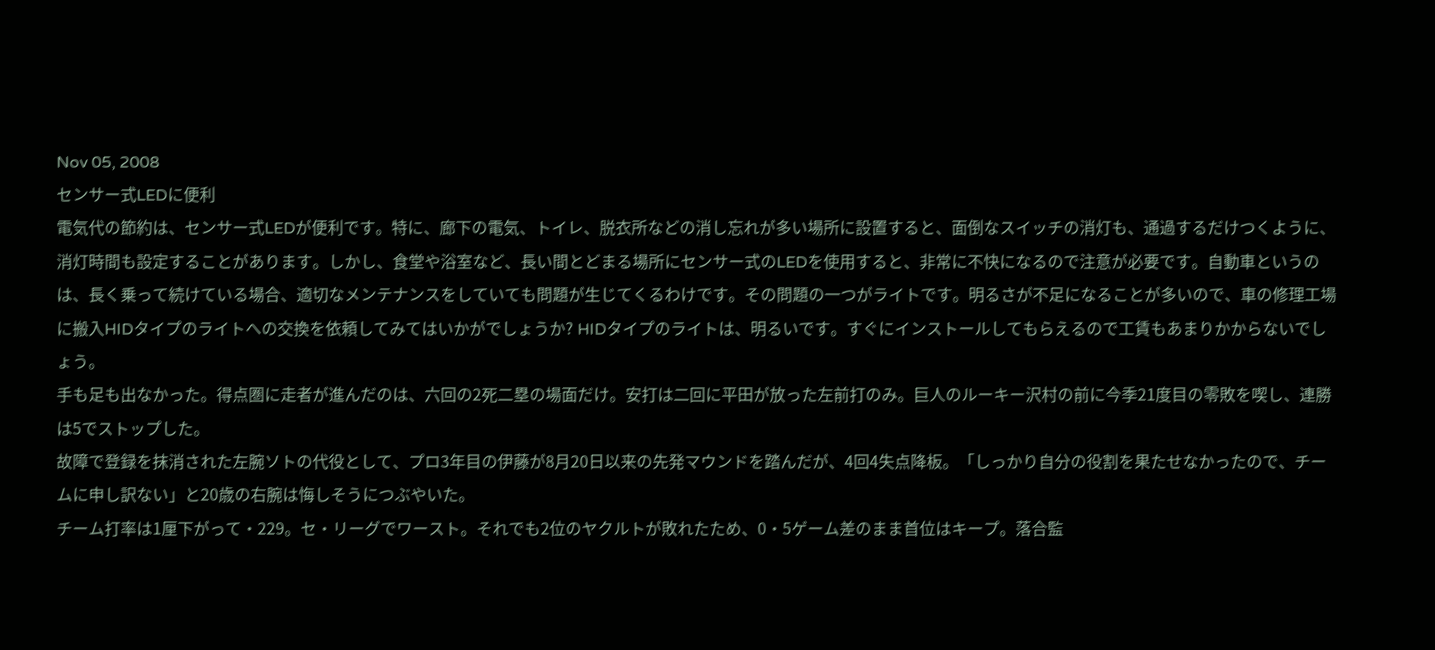Nov 05, 2008
センサー式LEDに便利
電気代の節約は、センサー式LEDが便利です。特に、廊下の電気、トイレ、脱衣所などの消し忘れが多い場所に設置すると、面倒なスイッチの消灯も、通過するだけつくように、消灯時間も設定することがあります。しかし、食堂や浴室など、長い間とどまる場所にセンサー式のLEDを使用すると、非常に不快になるので注意が必要です。自動車というのは、長く乗って続けている場合、適切なメンテナンスをしていても問題が生じてくるわけです。その問題の一つがライトです。明るさが不足になることが多いので、車の修理工場に搬入HIDタイプのライトへの交換を依頼してみてはいかがでしょうか? HIDタイプのライトは、明るいです。すぐにインストールしてもらえるので工賃もあまりかからないでしょう。
手も足も出なかった。得点圏に走者が進んだのは、六回の2死二塁の場面だけ。安打は二回に平田が放った左前打のみ。巨人のルーキー沢村の前に今季21度目の零敗を喫し、連勝は5でストップした。
故障で登録を抹消された左腕ソトの代役として、プロ3年目の伊藤が8月20日以来の先発マウンドを踏んだが、4回4失点降板。「しっかり自分の役割を果たせなかったので、チームに申し訳ない」と20歳の右腕は悔しそうにつぶやいた。
チーム打率は1厘下がって・229。セ・リーグでワースト。それでも2位のヤクルトが敗れたため、0・5ゲーム差のまま首位はキープ。落合監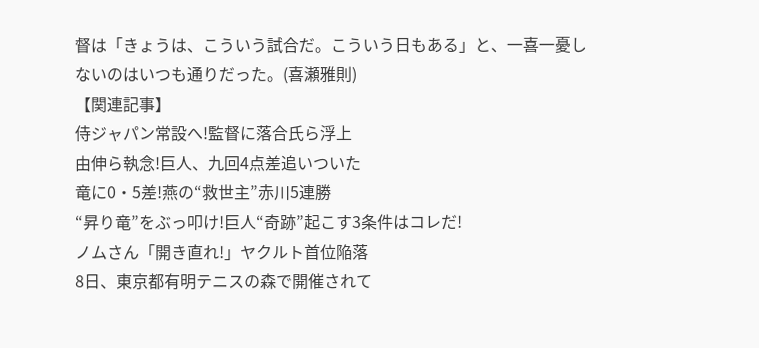督は「きょうは、こういう試合だ。こういう日もある」と、一喜一憂しないのはいつも通りだった。(喜瀬雅則)
【関連記事】
侍ジャパン常設へ!監督に落合氏ら浮上
由伸ら執念!巨人、九回4点差追いついた
竜に0・5差!燕の“救世主”赤川5連勝
“昇り竜”をぶっ叩け!巨人“奇跡”起こす3条件はコレだ!
ノムさん「開き直れ!」ヤクルト首位陥落
8日、東京都有明テニスの森で開催されて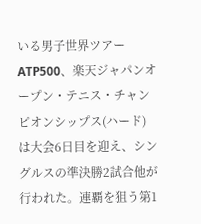いる男子世界ツアーATP500、楽天ジャパンオープン・テニス・チャンピオンシップス(ハード)は大会6日目を迎え、シングルスの準決勝2試合他が行われた。連覇を狙う第1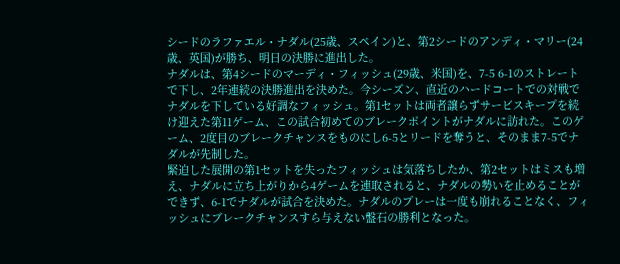シードのラファエル・ナダル(25歳、スペイン)と、第2シードのアンディ・マリー(24歳、英国)が勝ち、明日の決勝に進出した。
ナダルは、第4シードのマーディ・フィッシュ(29歳、米国)を、7-5 6-1のストレートで下し、2年連続の決勝進出を決めた。今シーズン、直近のハードコートでの対戦でナダルを下している好調なフィッシュ。第1セットは両者譲らずサービスキープを続け迎えた第11ゲーム、この試合初めてのブレークポイントがナダルに訪れた。このゲーム、2度目のブレークチャンスをものにし6-5とリードを奪うと、そのまま7-5でナダルが先制した。
緊迫した展開の第1セットを失ったフィッシュは気落ちしたか、第2セットはミスも増え、ナダルに立ち上がりから4ゲームを連取されると、ナダルの勢いを止めることができず、6-1でナダルが試合を決めた。ナダルのプレーは一度も崩れることなく、フィッシュにブレークチャンスすら与えない盤石の勝利となった。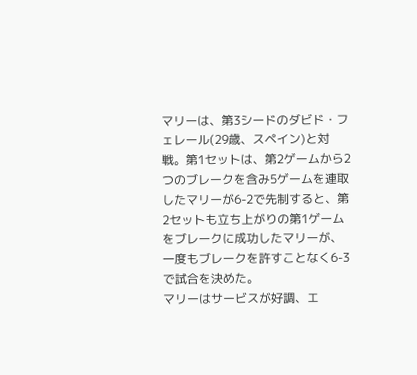マリーは、第3シードのダビド・フェレール(29歳、スペイン)と対戦。第1セットは、第2ゲームから2つのブレークを含み5ゲームを連取したマリーが6-2で先制すると、第2セットも立ち上がりの第1ゲームをブレークに成功したマリーが、一度もブレークを許すことなく6-3で試合を決めた。
マリーはサービスが好調、エ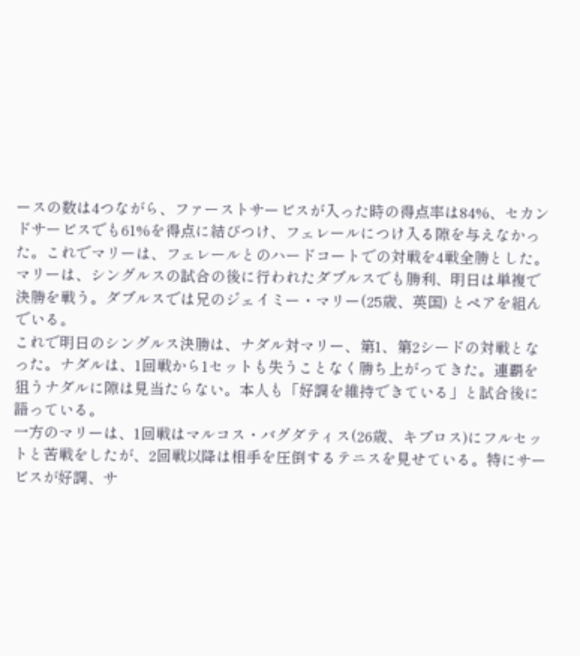ースの数は4つながら、ファーストサービスが入った時の得点率は84%、セカンドサービスでも61%を得点に結びつけ、フェレールにつけ入る隙を与えなかった。これでマリーは、フェレールとのハードコートでの対戦を4戦全勝とした。
マリーは、シングルスの試合の後に行われたダブルスでも勝利、明日は単複で決勝を戦う。ダブルスでは兄のジェイミー・マリー(25歳、英国) とペアを組んでいる。
これで明日のシングルス決勝は、ナダル対マリー、第1、第2シードの対戦となった。ナダルは、1回戦から1セットも失うことなく勝ち上がってきた。連覇を狙うナダルに隙は見当たらない。本人も「好調を維持できている」と試合後に語っている。
一方のマリーは、1回戦はマルコス・バグダティス(26歳、キプロス)にフルセットと苦戦をしたが、2回戦以降は相手を圧倒するテニスを見せている。特にサービスが好調、サ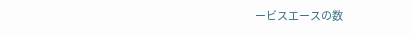ービスエースの数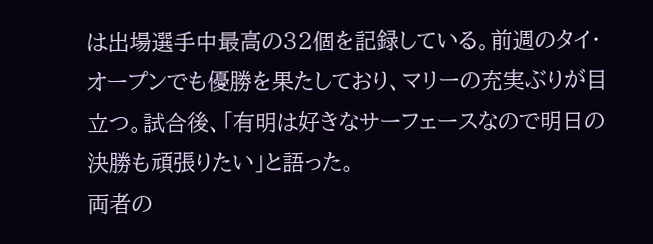は出場選手中最高の32個を記録している。前週のタイ・オープンでも優勝を果たしており、マリーの充実ぶりが目立つ。試合後、「有明は好きなサーフェースなので明日の決勝も頑張りたい」と語った。
両者の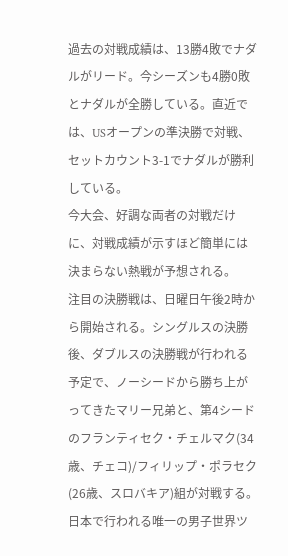過去の対戦成績は、13勝4敗でナダルがリード。今シーズンも4勝0敗とナダルが全勝している。直近では、USオープンの準決勝で対戦、セットカウント3-1でナダルが勝利している。
今大会、好調な両者の対戦だけに、対戦成績が示すほど簡単には決まらない熱戦が予想される。
注目の決勝戦は、日曜日午後2時から開始される。シングルスの決勝後、ダブルスの決勝戦が行われる予定で、ノーシードから勝ち上がってきたマリー兄弟と、第4シードのフランティセク・チェルマク(34歳、チェコ)/フィリップ・ポラセク(26歳、スロバキア)組が対戦する。
日本で行われる唯一の男子世界ツ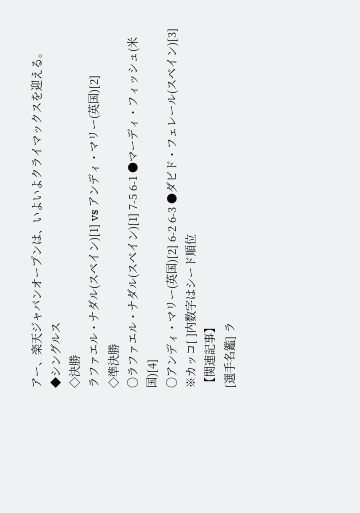アー、楽天ジャパンオープンは、いよいよクライマックスを迎える。
◆シングルス
◇決勝
ラファエル・ナダル(スペイン)[1] vs アンディ・マリー(英国)[2]
◇準決勝
○ラファエル・ナダル(スペイン)[1] 7-5 6-1 ●マーディ・フィッシュ(米国)[4]
○アンディ・マリー(英国)[2] 6-2 6-3 ●ダビド・フェレール(スペイン)[3]
※カッコ[ ]内数字はシード順位
【関連記事】
[選手名鑑] ラ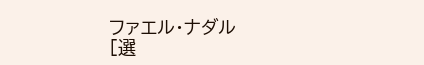ファエル・ナダル
[選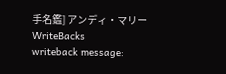手名鑑] アンディ・マリー
WriteBacks
writeback message: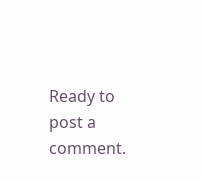Ready to post a comment.